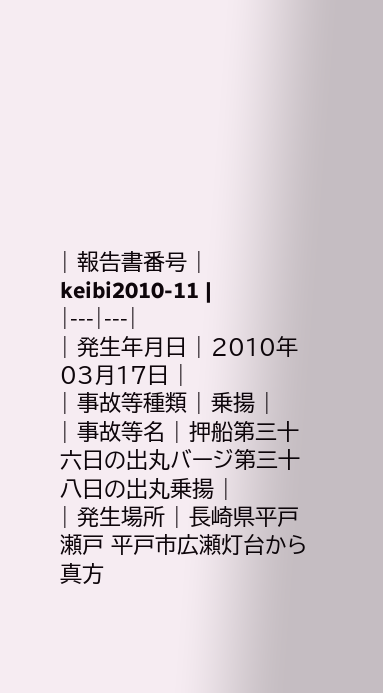| 報告書番号 | keibi2010-11 |
|---|---|
| 発生年月日 | 2010年03月17日 |
| 事故等種類 | 乗揚 |
| 事故等名 | 押船第三十六日の出丸バージ第三十八日の出丸乗揚 |
| 発生場所 | 長崎県平戸瀬戸 平戸市広瀬灯台から真方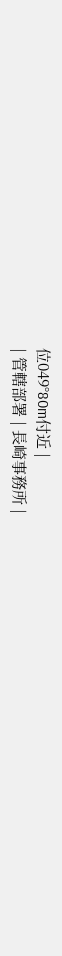位049°80m付近 |
| 管轄部署 | 長崎事務所 |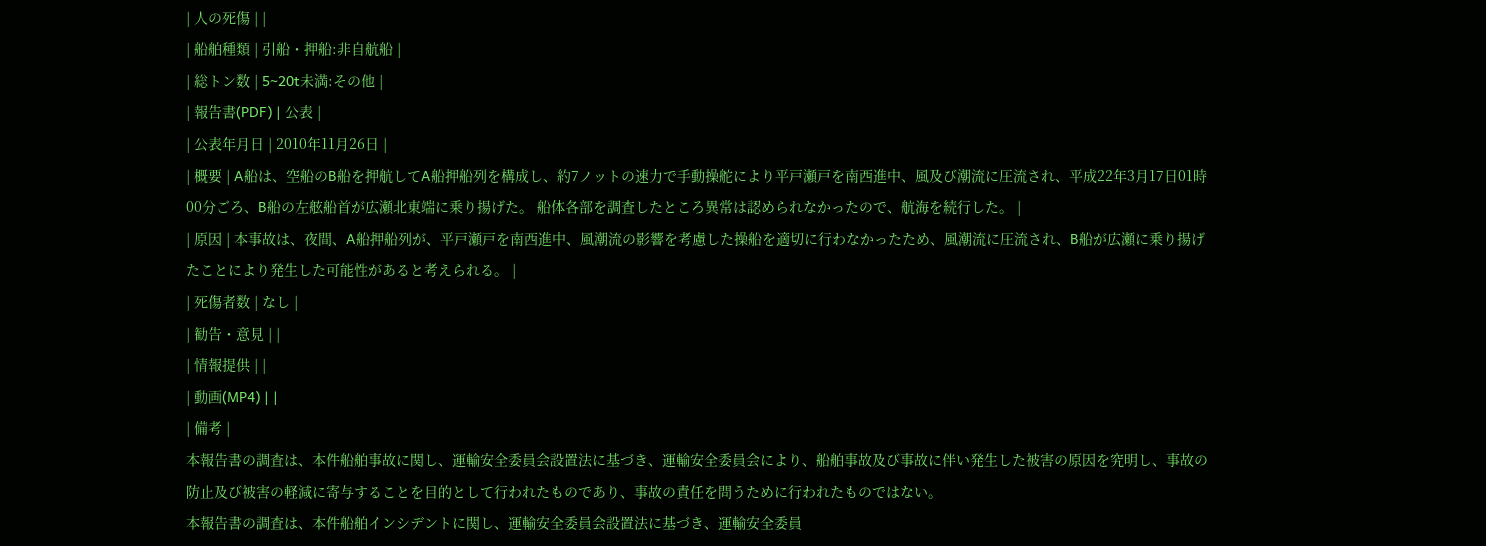| 人の死傷 | |
| 船舶種類 | 引船・押船:非自航船 |
| 総トン数 | 5~20t未満:その他 |
| 報告書(PDF) | 公表 |
| 公表年月日 | 2010年11月26日 |
| 概要 | A船は、空船のB船を押航してA船押船列を構成し、約7ノットの速力で手動操舵により平戸瀬戸を南西進中、風及び潮流に圧流され、平成22年3月17日01時00分ごろ、B船の左舷船首が広瀬北東端に乗り揚げた。 船体各部を調査したところ異常は認められなかったので、航海を続行した。 |
| 原因 | 本事故は、夜間、A船押船列が、平戸瀬戸を南西進中、風潮流の影響を考慮した操船を適切に行わなかったため、風潮流に圧流され、B船が広瀬に乗り揚げたことにより発生した可能性があると考えられる。 |
| 死傷者数 | なし |
| 勧告・意見 | |
| 情報提供 | |
| 動画(MP4) | |
| 備考 |
本報告書の調査は、本件船舶事故に関し、運輸安全委員会設置法に基づき、運輸安全委員会により、船舶事故及び事故に伴い発生した被害の原因を究明し、事故の防止及び被害の軽減に寄与することを目的として行われたものであり、事故の責任を問うために行われたものではない。
本報告書の調査は、本件船舶インシデントに関し、運輸安全委員会設置法に基づき、運輸安全委員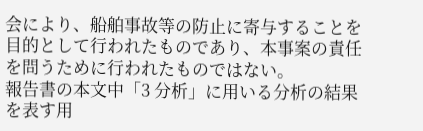会により、船舶事故等の防止に寄与することを目的として行われたものであり、本事案の責任を問うために行われたものではない。
報告書の本文中「3 分析」に用いる分析の結果を表す用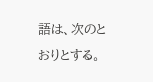語は、次のとおりとする。